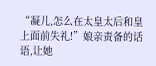“凝儿,怎么在太皇太后和皇上面前失礼!”娘亲责备的话语,让她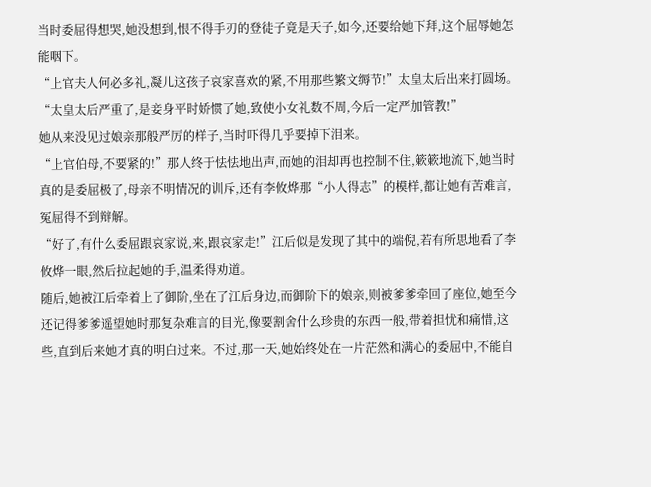当时委屈得想哭,她没想到,恨不得手刃的登徒子竟是天子,如今,还要给她下拜,这个屈辱她怎能咽下。
“上官夫人何必多礼,凝儿这孩子哀家喜欢的紧,不用那些繁文缛节!”太皇太后出来打圆场。
“太皇太后严重了,是妾身平时娇惯了她,致使小女礼数不周,今后一定严加管教!”
她从来没见过娘亲那般严厉的样子,当时吓得几乎要掉下泪来。
“上官伯母,不要紧的!”那人终于怯怯地出声,而她的泪却再也控制不住,簌簌地流下,她当时真的是委屈极了,母亲不明情况的训斥,还有李攸烨那“小人得志”的模样,都让她有苦难言,冤屈得不到辩解。
“好了,有什么委屈跟哀家说,来,跟哀家走!”江后似是发现了其中的端倪,若有所思地看了李攸烨一眼,然后拉起她的手,温柔得劝道。
随后,她被江后牵着上了御阶,坐在了江后身边,而御阶下的娘亲,则被爹爹牵回了座位,她至今还记得爹爹遥望她时那复杂难言的目光,像要割舍什么珍贵的东西一般,带着担忧和痛惜,这些,直到后来她才真的明白过来。不过,那一天,她始终处在一片茫然和满心的委屈中,不能自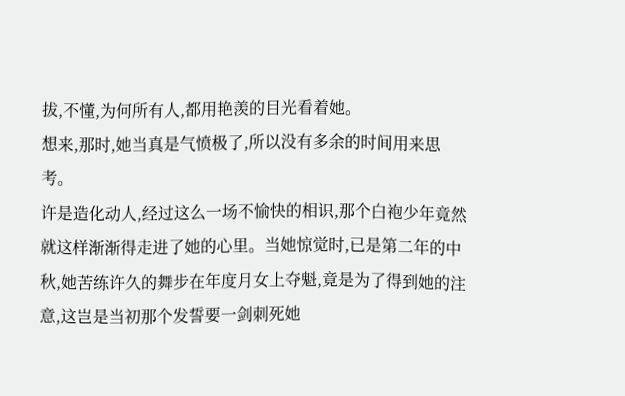拔,不懂,为何所有人,都用艳羡的目光看着她。
想来,那时,她当真是气愤极了,所以没有多余的时间用来思考。
许是造化动人,经过这么一场不愉快的相识,那个白袍少年竟然就这样渐渐得走进了她的心里。当她惊觉时,已是第二年的中秋,她苦练许久的舞步在年度月女上夺魁,竟是为了得到她的注意,这岂是当初那个发誓要一剑刺死她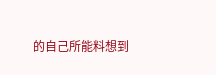的自己所能料想到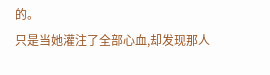的。
只是当她灌注了全部心血,却发现那人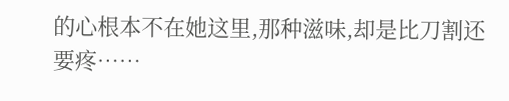的心根本不在她这里,那种滋味,却是比刀割还要疼……